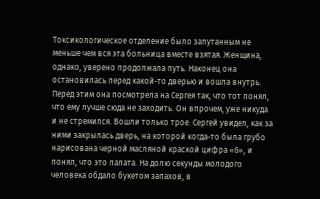Токсикологическое отделение было запутанным не меньше чем вся эта больница вместе взятая. Женщина, однако, уверено продолжала путь. Наконец она остановилась перед какой-то дверью и вошла внутрь. Перед этим она посмотрела на Сергея так, что тот понял, что ему лучше сюда не заходить. Он впрочем, уже никуда и не стремился. Вошли только трое. Сергей увидел, как за ними закрылась дверь, на которой когда-то была грубо нарисована черной масляной краской цифра «6», и понял, что это палата. На долю секунды молодого человека обдало букетом запахов, в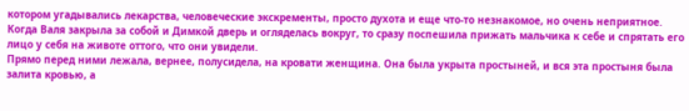котором угадывались лекарства, человеческие экскременты, просто духота и еще что-то незнакомое, но очень неприятное.
Когда Валя закрыла за собой и Димкой дверь и огляделась вокруг, то сразу поспешила прижать мальчика к себе и спрятать его лицо у себя на животе оттого, что они увидели.
Прямо перед ними лежала, вернее, полусидела, на кровати женщина. Она была укрыта простыней, и вся эта простыня была залита кровью, а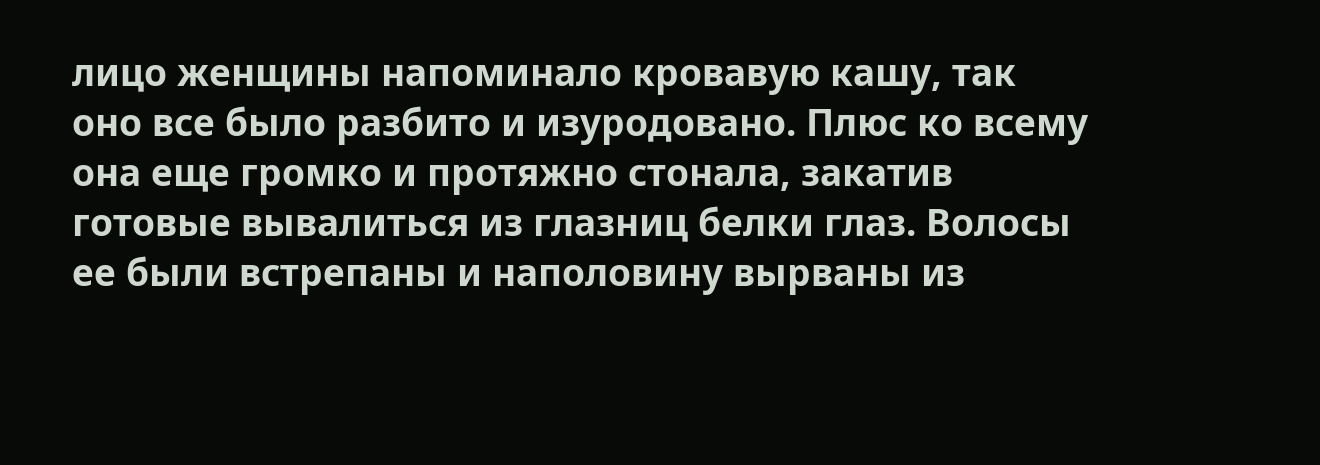лицо женщины напоминало кровавую кашу, так оно все было разбито и изуродовано. Плюс ко всему она еще громко и протяжно стонала, закатив готовые вывалиться из глазниц белки глаз. Волосы ее были встрепаны и наполовину вырваны из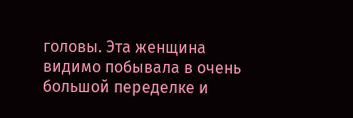головы. Эта женщина видимо побывала в очень большой переделке и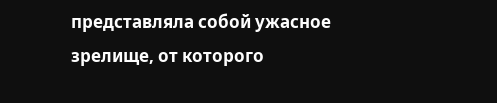представляла собой ужасное зрелище, от которого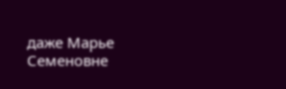даже Марье Семеновне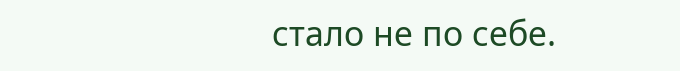стало не по себе.